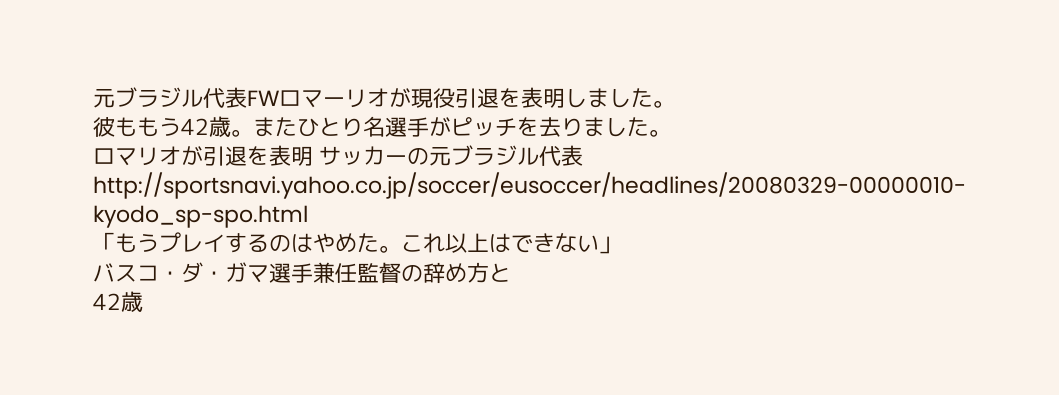元ブラジル代表FWロマーリオが現役引退を表明しました。
彼ももう42歳。またひとり名選手がピッチを去りました。
ロマリオが引退を表明 サッカーの元ブラジル代表
http://sportsnavi.yahoo.co.jp/soccer/eusoccer/headlines/20080329-00000010-kyodo_sp-spo.html
「もうプレイするのはやめた。これ以上はできない」
バスコ・ダ・ガマ選手兼任監督の辞め方と
42歳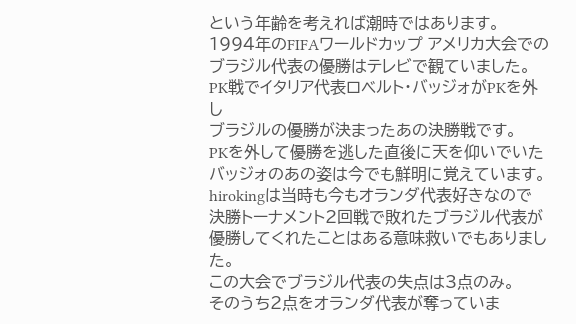という年齢を考えれば潮時ではあります。
1994年のFIFAワールドカップ アメリカ大会での
ブラジル代表の優勝はテレビで観ていました。
PK戦でイタリア代表ロベルト・バッジォがPKを外し
ブラジルの優勝が決まったあの決勝戦です。
PKを外して優勝を逃した直後に天を仰いでいた
バッジォのあの姿は今でも鮮明に覚えています。
hirokingは当時も今もオランダ代表好きなので
決勝トーナメント2回戦で敗れたブラジル代表が
優勝してくれたことはある意味救いでもありました。
この大会でブラジル代表の失点は3点のみ。
そのうち2点をオランダ代表が奪っていま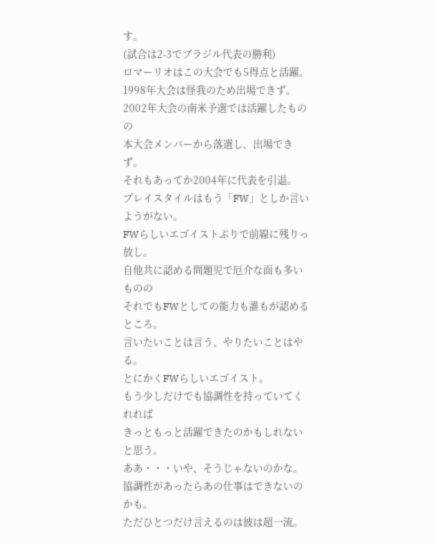す。
(試合は2-3でブラジル代表の勝利)
ロマーリオはこの大会でも5得点と活躍。
1998年大会は怪我のため出場できず。
2002年大会の南米予選では活躍したものの
本大会メンバーから落選し、出場できず。
それもあってか2004年に代表を引退。
プレイスタイルはもう「FW」としか言いようがない。
FWらしいエゴイストぶりで前線に残りっ放し。
自他共に認める問題児で厄介な面も多いものの
それでもFWとしての能力も誰もが認めるところ。
言いたいことは言う、やりたいことはやる。
とにかくFWらしいエゴイスト。
もう少しだけでも協調性を持っていてくれれば
きっともっと活躍できたのかもしれないと思う。
ああ・・・いや、そうじゃないのかな。
協調性があったらあの仕事はできないのかも。
ただひとつだけ言えるのは彼は超一流。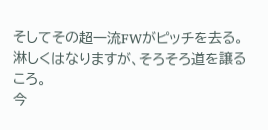そしてその超一流FWがピッチを去る。
淋しくはなりますが、そろそろ道を譲るころ。
今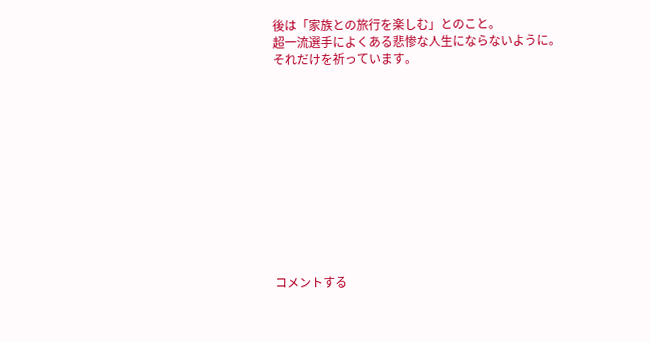後は「家族との旅行を楽しむ」とのこと。
超一流選手によくある悲惨な人生にならないように。
それだけを祈っています。












コメントする